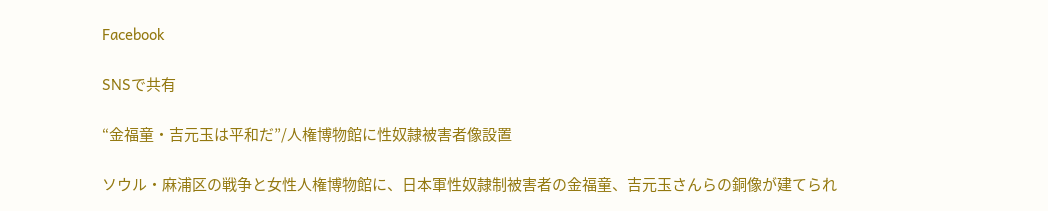Facebook

SNSで共有

“金福童・吉元玉は平和だ”/人権博物館に性奴隷被害者像設置

ソウル・麻浦区の戦争と女性人権博物館に、日本軍性奴隷制被害者の金福童、吉元玉さんらの銅像が建てられ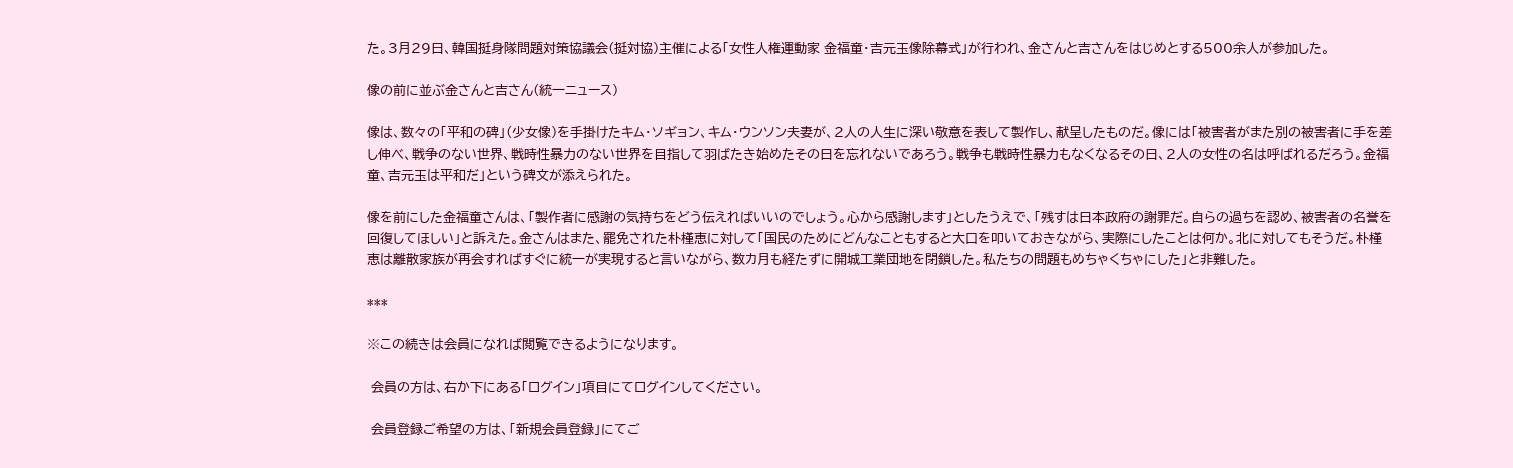た。3月29日、韓国挺身隊問題対策協議会(挺対協)主催による「女性人権運動家 金福童・吉元玉像除幕式」が行われ、金さんと吉さんをはじめとする500余人が参加した。

像の前に並ぶ金さんと吉さん(統一ニュース)

像は、数々の「平和の碑」(少女像)を手掛けたキム・ソギョン、キム・ウンソン夫妻が、2人の人生に深い敬意を表して製作し、献呈したものだ。像には「被害者がまた別の被害者に手を差し伸べ、戦争のない世界、戦時性暴力のない世界を目指して羽ばたき始めたその日を忘れないであろう。戦争も戦時性暴力もなくなるその日、2人の女性の名は呼ばれるだろう。金福童、吉元玉は平和だ」という碑文が添えられた。

像を前にした金福童さんは、「製作者に感謝の気持ちをどう伝えればいいのでしょう。心から感謝します」としたうえで、「残すは日本政府の謝罪だ。自らの過ちを認め、被害者の名誉を回復してほしい」と訴えた。金さんはまた、罷免された朴槿恵に対して「国民のためにどんなこともすると大口を叩いておきながら、実際にしたことは何か。北に対してもそうだ。朴槿恵は離散家族が再会すればすぐに統一が実現すると言いながら、数カ月も経たずに開城工業団地を閉鎖した。私たちの問題もめちゃくちゃにした」と非難した。

***

※この続きは会員になれば閲覧できるようになります。

 会員の方は、右か下にある「ログイン」項目にてログインしてください。

 会員登録ご希望の方は、「新規会員登録」にてご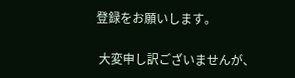登録をお願いします。

 大変申し訳ございませんが、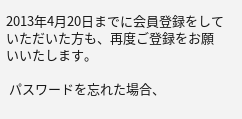2013年4月20日までに会員登録をしていただいた方も、再度ご登録をお願いいたします。

 パスワードを忘れた場合、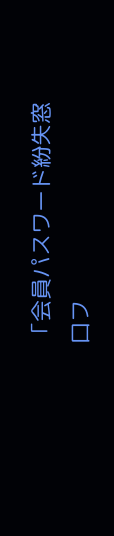「会員パスワード紛失窓口フ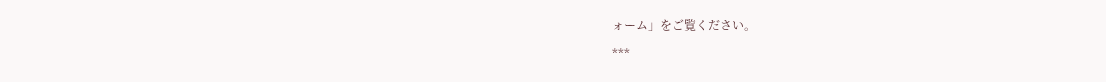ォーム」をご覧ください。

***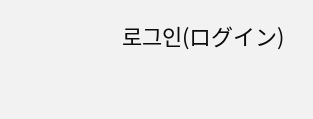로그인(ログイン)